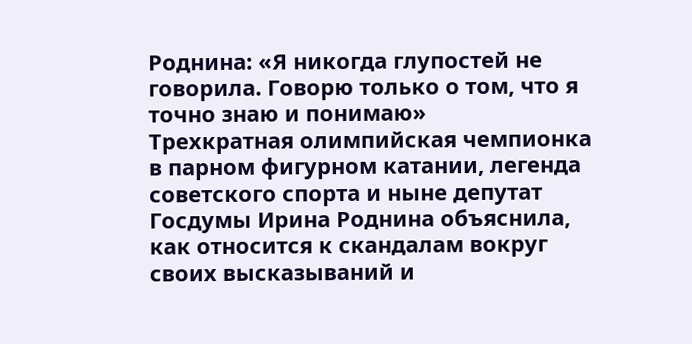Роднина: «Я никогда глупостей не говорила. Говорю только о том, что я точно знаю и понимаю»
Трехкратная олимпийская чемпионка в парном фигурном катании, легенда советского спорта и ныне депутат Госдумы Ирина Роднина объяснила, как относится к скандалам вокруг своих высказываний и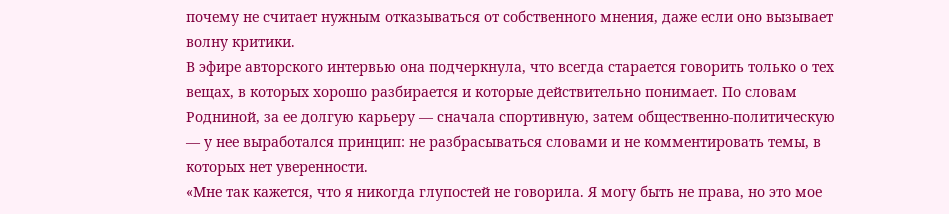почему не считает нужным отказываться от собственного мнения, даже если оно вызывает волну критики.
В эфире авторского интервью она подчеркнула, что всегда старается говорить только о тех вещах, в которых хорошо разбирается и которые действительно понимает. По словам Родниной, за ее долгую карьеру — сначала спортивную, затем общественно-политическую — у нее выработался принцип: не разбрасываться словами и не комментировать темы, в которых нет уверенности.
«Мне так кажется, что я никогда глупостей не говорила. Я могу быть не права, но это мое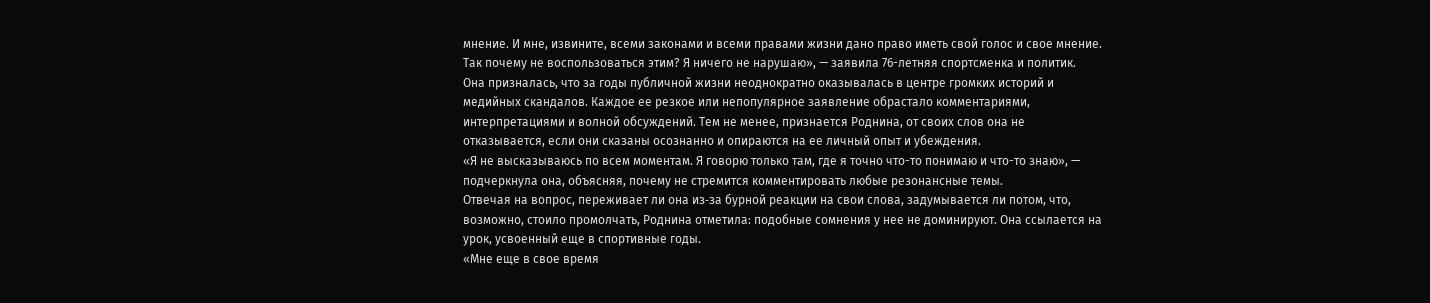мнение. И мне, извините, всеми законами и всеми правами жизни дано право иметь свой голос и свое мнение. Так почему не воспользоваться этим? Я ничего не нарушаю», — заявила 76-летняя спортсменка и политик.
Она призналась, что за годы публичной жизни неоднократно оказывалась в центре громких историй и медийных скандалов. Каждое ее резкое или непопулярное заявление обрастало комментариями, интерпретациями и волной обсуждений. Тем не менее, признается Роднина, от своих слов она не отказывается, если они сказаны осознанно и опираются на ее личный опыт и убеждения.
«Я не высказываюсь по всем моментам. Я говорю только там, где я точно что-то понимаю и что-то знаю», — подчеркнула она, объясняя, почему не стремится комментировать любые резонансные темы.
Отвечая на вопрос, переживает ли она из‑за бурной реакции на свои слова, задумывается ли потом, что, возможно, стоило промолчать, Роднина отметила: подобные сомнения у нее не доминируют. Она ссылается на урок, усвоенный еще в спортивные годы.
«Мне еще в свое время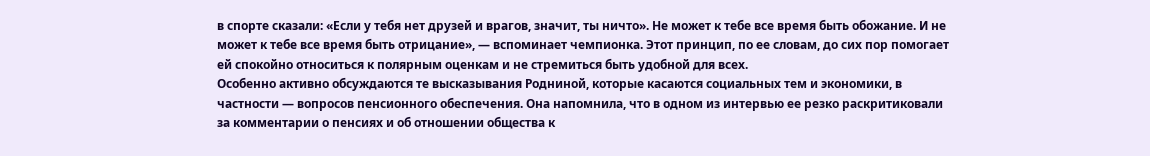в спорте сказали: «Если у тебя нет друзей и врагов, значит, ты ничто». Не может к тебе все время быть обожание. И не может к тебе все время быть отрицание», — вспоминает чемпионка. Этот принцип, по ее словам, до сих пор помогает ей спокойно относиться к полярным оценкам и не стремиться быть удобной для всех.
Особенно активно обсуждаются те высказывания Родниной, которые касаются социальных тем и экономики, в частности — вопросов пенсионного обеспечения. Она напомнила, что в одном из интервью ее резко раскритиковали за комментарии о пенсиях и об отношении общества к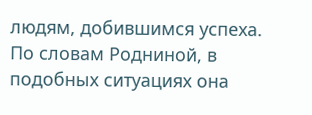людям, добившимся успеха.
По словам Родниной, в подобных ситуациях она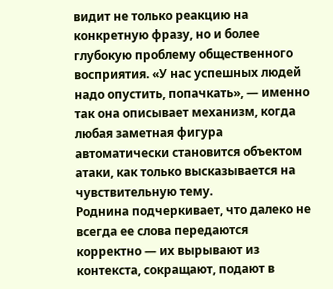видит не только реакцию на конкретную фразу, но и более глубокую проблему общественного восприятия. «У нас успешных людей надо опустить, попачкать», — именно так она описывает механизм, когда любая заметная фигура автоматически становится объектом атаки, как только высказывается на чувствительную тему.
Роднина подчеркивает, что далеко не всегда ее слова передаются корректно — их вырывают из контекста, сокращают, подают в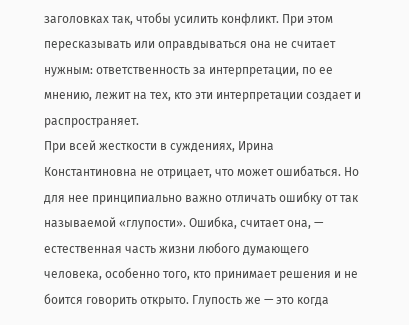заголовках так, чтобы усилить конфликт. При этом пересказывать или оправдываться она не считает нужным: ответственность за интерпретации, по ее мнению, лежит на тех, кто эти интерпретации создает и распространяет.
При всей жесткости в суждениях, Ирина Константиновна не отрицает, что может ошибаться. Но для нее принципиально важно отличать ошибку от так называемой «глупости». Ошибка, считает она, — естественная часть жизни любого думающего человека, особенно того, кто принимает решения и не боится говорить открыто. Глупость же — это когда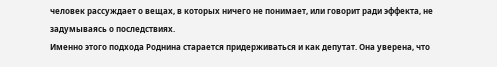человек рассуждает о вещах, в которых ничего не понимает, или говорит ради эффекта, не задумываясь о последствиях.
Именно этого подхода Роднина старается придерживаться и как депутат. Она уверена, что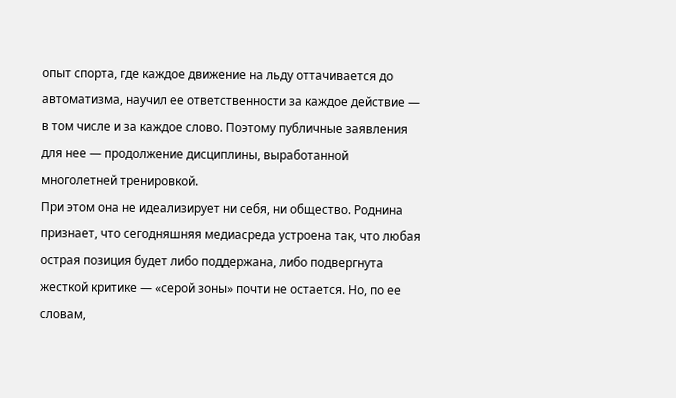опыт спорта, где каждое движение на льду оттачивается до автоматизма, научил ее ответственности за каждое действие — в том числе и за каждое слово. Поэтому публичные заявления для нее — продолжение дисциплины, выработанной многолетней тренировкой.
При этом она не идеализирует ни себя, ни общество. Роднина признает, что сегодняшняя медиасреда устроена так, что любая острая позиция будет либо поддержана, либо подвергнута жесткой критике — «серой зоны» почти не остается. Но, по ее словам,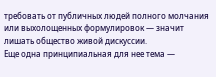требовать от публичных людей полного молчания или выхолощенных формулировок — значит лишать общество живой дискуссии.
Еще одна принципиальная для нее тема —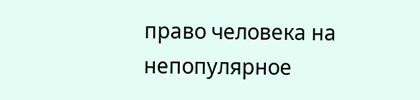право человека на непопулярное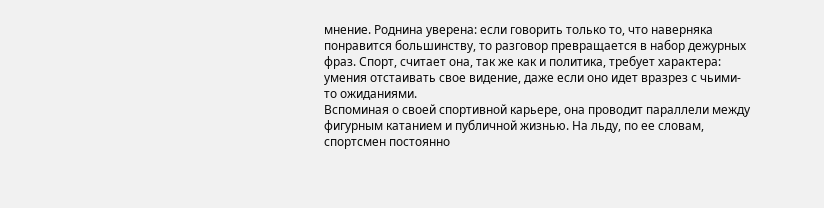мнение. Роднина уверена: если говорить только то, что наверняка понравится большинству, то разговор превращается в набор дежурных фраз. Спорт, считает она, так же как и политика, требует характера: умения отстаивать свое видение, даже если оно идет вразрез с чьими-то ожиданиями.
Вспоминая о своей спортивной карьере, она проводит параллели между фигурным катанием и публичной жизнью. На льду, по ее словам, спортсмен постоянно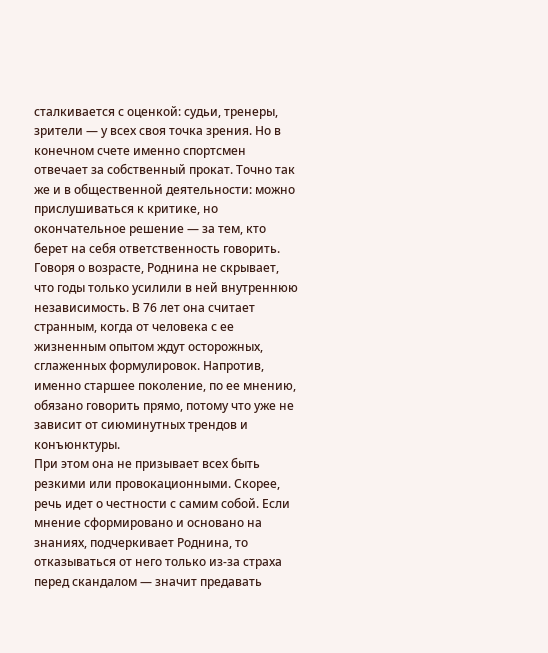сталкивается с оценкой: судьи, тренеры, зрители — у всех своя точка зрения. Но в конечном счете именно спортсмен отвечает за собственный прокат. Точно так же и в общественной деятельности: можно прислушиваться к критике, но окончательное решение — за тем, кто берет на себя ответственность говорить.
Говоря о возрасте, Роднина не скрывает, что годы только усилили в ней внутреннюю независимость. В 76 лет она считает странным, когда от человека с ее жизненным опытом ждут осторожных, сглаженных формулировок. Напротив, именно старшее поколение, по ее мнению, обязано говорить прямо, потому что уже не зависит от сиюминутных трендов и конъюнктуры.
При этом она не призывает всех быть резкими или провокационными. Скорее, речь идет о честности с самим собой. Если мнение сформировано и основано на знаниях, подчеркивает Роднина, то отказываться от него только из‑за страха перед скандалом — значит предавать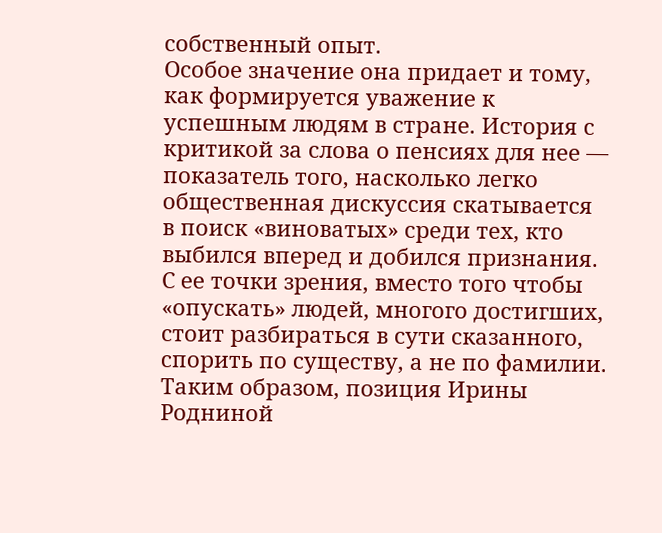собственный опыт.
Особое значение она придает и тому, как формируется уважение к успешным людям в стране. История с критикой за слова о пенсиях для нее — показатель того, насколько легко общественная дискуссия скатывается в поиск «виноватых» среди тех, кто выбился вперед и добился признания. С ее точки зрения, вместо того чтобы «опускать» людей, многого достигших, стоит разбираться в сути сказанного, спорить по существу, а не по фамилии.
Таким образом, позиция Ирины Родниной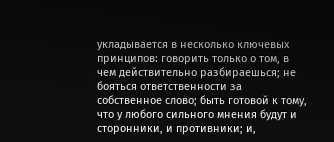укладывается в несколько ключевых принципов: говорить только о том, в чем действительно разбираешься; не бояться ответственности за собственное слово; быть готовой к тому, что у любого сильного мнения будут и сторонники, и противники; и,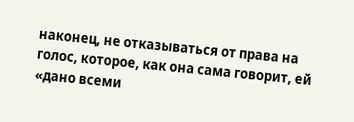наконец, не отказываться от права на голос, которое, как она сама говорит, ей «дано всеми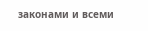законами и всеми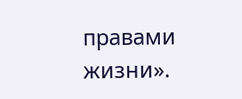правами жизни».